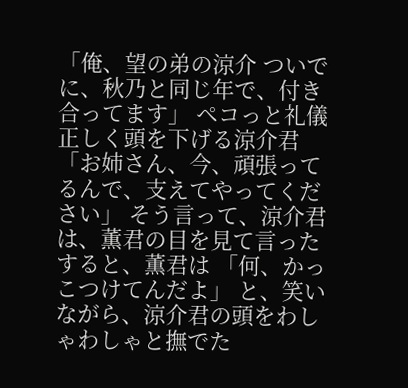「俺、望の弟の涼介 ついでに、秋乃と同じ年で、付き合ってます」 ペコっと礼儀正しく頭を下げる涼介君 「お姉さん、今、頑張ってるんで、支えてやってください」 そう言って、涼介君は、薫君の目を見て言った すると、薫君は 「何、かっこつけてんだよ」 と、笑いながら、涼介君の頭をわしゃわしゃと撫でた